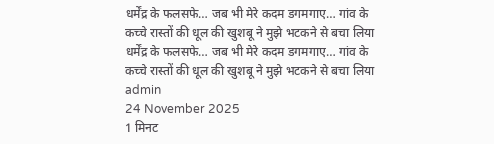धर्मेंद्र के फलसफे… जब भी मेरे कदम डगमगाए… गांव के कच्चे रास्तों की धूल की खुशबू ने मुझे भटकने से बचा लिया
धर्मेंद्र के फलसफे… जब भी मेरे कदम डगमगाए… गांव के कच्चे रास्तों की धूल की खुशबू ने मुझे भटकने से बचा लिया
admin
24 November 2025
1 मिनट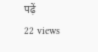पढ़ें
22 views